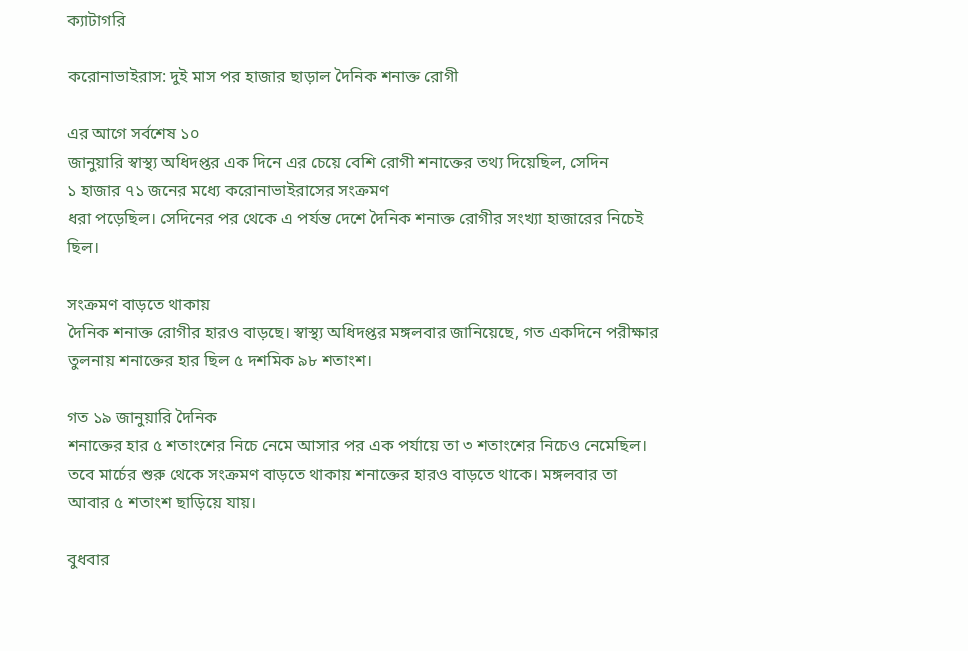ক্যাটাগরি

করোনাভাইরাস: দুই মাস পর হাজার ছাড়াল দৈনিক শনাক্ত রোগী

এর আগে সর্বশেষ ১০
জানুয়ারি স্বাস্থ্য অধিদপ্তর এক দিনে এর চেয়ে বেশি রোগী শনাক্তের তথ্য দিয়েছিল, সেদিন
১ হাজার ৭১ জনের মধ্যে করোনাভাইরাসের সংক্রমণ
ধরা পড়েছিল। সেদিনের পর থেকে এ পর্যন্ত দেশে দৈনিক শনাক্ত রোগীর সংখ্যা হাজারের নিচেই
ছিল।

সংক্রমণ বাড়তে থাকায়
দৈনিক শনাক্ত রোগীর হারও বাড়ছে। স্বাস্থ্য অধিদপ্তর মঙ্গলবার জানিয়েছে, গত একদিনে পরীক্ষার
তুলনায় শনাক্তের হার ছিল ৫ দশমিক ৯৮ শতাংশ।

গত ১৯ জানুয়ারি দৈনিক
শনাক্তের হার ৫ শতাংশের নিচে নেমে আসার পর এক পর্যায়ে তা ৩ শতাংশের নিচেও নেমেছিল।
তবে মার্চের শুরু থেকে সংক্রমণ বাড়তে থাকায় শনাক্তের হারও বাড়তে থাকে। মঙ্গলবার তা
আবার ৫ শতাংশ ছাড়িয়ে যায়।

বুধবার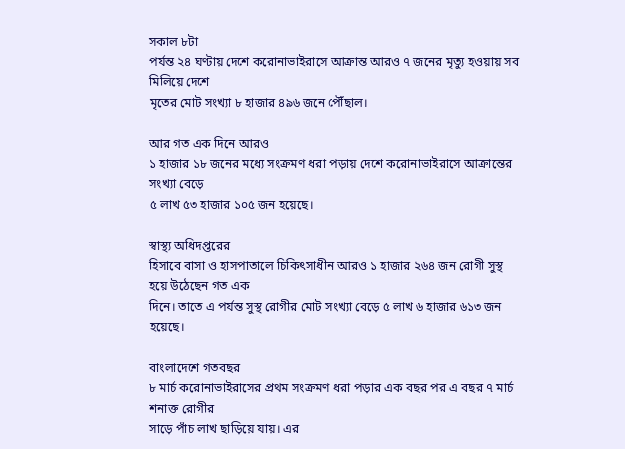সকাল ৮টা
পর্যন্ত ২৪ ঘণ্টায় দেশে করোনাভাইরাসে আক্রান্ত আরও ৭ জনের মৃত্যু হওয়ায় সব মিলিয়ে দেশে
মৃতের মোট সংখ্যা ৮ হাজার ৪৯৬ জনে পৌঁছাল।

আর গত এক দিনে আরও
১ হাজার ১৮ জনের মধ্যে সংক্রমণ ধরা পড়ায় দেশে করোনাভাইরাসে আক্রান্তের সংখ্যা বেড়ে
৫ লাখ ৫৩ হাজার ১০৫ জন হয়েছে।

স্বাস্থ্য অধিদপ্তরের
হিসাবে বাসা ও হাসপাতালে চিকিৎসাধীন আরও ১ হাজার ২৬৪ জন রোগী সুস্থ হয়ে উঠেছেন গত এক
দিনে। তাতে এ পর্যন্ত সুস্থ রোগীর মোট সংখ্যা বেড়ে ৫ লাখ ৬ হাজার ৬১৩ জন হয়েছে।

বাংলাদেশে গতবছর
৮ মার্চ করোনাভাইরাসের প্রথম সংক্রমণ ধরা পড়ার এক বছর পর এ বছর ৭ মার্চ শনাক্ত রোগীর
সাড়ে পাঁচ লাখ ছাড়িয়ে যায়। এর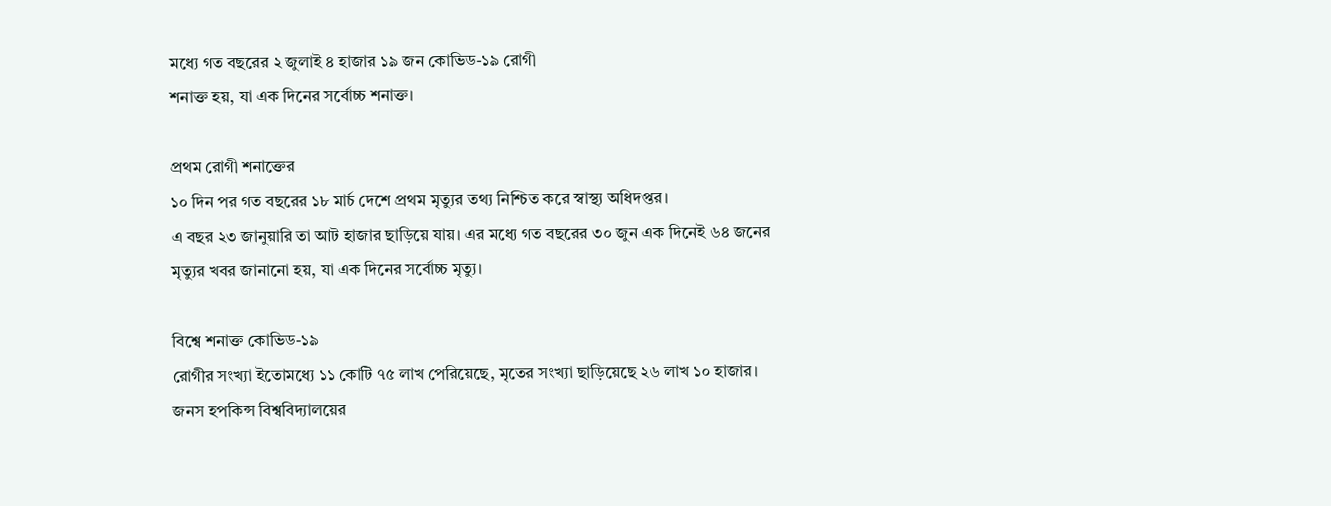মধ্যে গত বছরের ২ জুলাই ৪ হাজার ১৯ জন কোভিড-১৯ রোগী
শনাক্ত হয়, যা এক দিনের সর্বোচ্চ শনাক্ত।

প্রথম রোগী শনাক্তের
১০ দিন পর গত বছরের ১৮ মার্চ দেশে প্রথম মৃত্যুর তথ্য নিশ্চিত করে স্বাস্থ্য অধিদপ্তর।
এ বছর ২৩ জানুয়ারি তা আট হাজার ছাড়িয়ে যায়। এর মধ্যে গত বছরের ৩০ জুন এক দিনেই ৬৪ জনের
মৃত্যুর খবর জানানো হয়, যা এক দিনের সর্বোচ্চ মৃত্যু।

বিশ্বে শনাক্ত কোভিড-১৯
রোগীর সংখ্যা ইতোমধ্যে ১১ কোটি ৭৫ লাখ পেরিয়েছে, মৃতের সংখ্যা ছাড়িয়েছে ২৬ লাখ ১০ হাজার।
জনস হপকিন্স বিশ্ববিদ্যালয়ের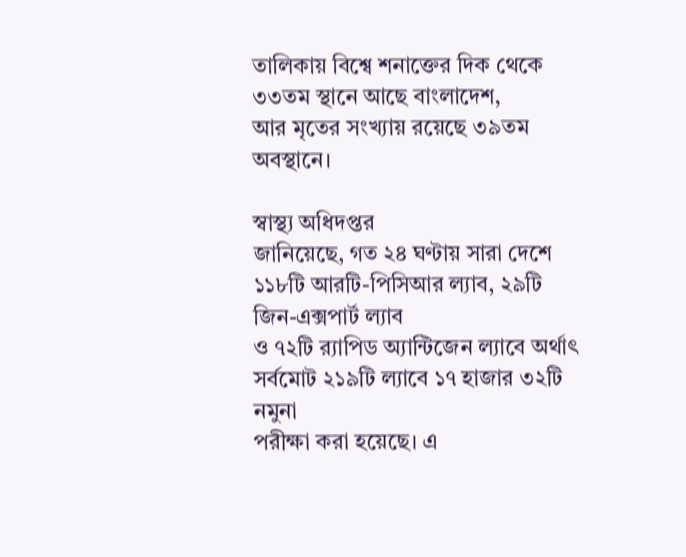তালিকায় বিশ্বে শনাক্তের দিক থেকে ৩৩তম স্থানে আছে বাংলাদেশ,
আর মৃতের সংখ্যায় রয়েছে ৩৯তম অবস্থানে।

স্বাস্থ্য অধিদপ্তর
জানিয়েছে, গত ২৪ ঘণ্টায় সারা দেশে ১১৮টি আরটি-পিসিআর ল্যাব, ২৯টি জিন-এক্সপার্ট ল্যাব
ও ৭২টি র‌্যাপিড অ্যান্টিজেন ল্যাবে অর্থাৎ সর্বমোট ২১৯টি ল্যাবে ১৭ হাজার ৩২টি নমুনা
পরীক্ষা করা হয়েছে। এ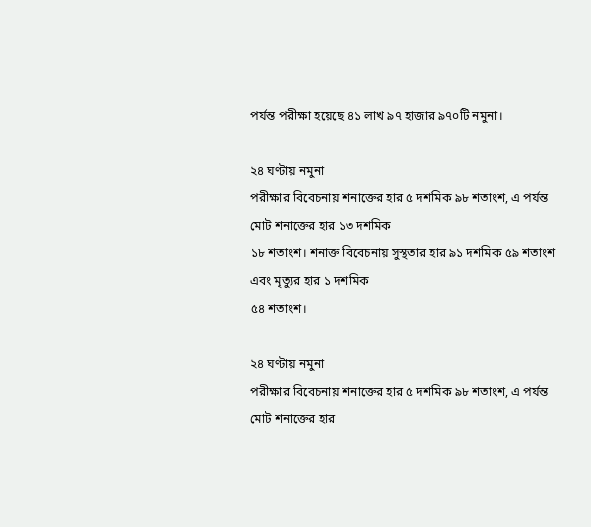পর্যন্ত পরীক্ষা হয়েছে ৪১ লাখ ৯৭ হাজার ৯৭০টি নমুনা।

২৪ ঘণ্টায় নমুনা
পরীক্ষার বিবেচনায় শনাক্তের হার ৫ দশমিক ৯৮ শতাংশ, এ পর্যন্ত মোট শনাক্তের হার ১৩ দশমিক
১৮ শতাংশ। শনাক্ত বিবেচনায় সুস্থতার হার ৯১ দশমিক ৫৯ শতাংশ এবং মৃত্যুর হার ১ দশমিক
৫৪ শতাংশ।

২৪ ঘণ্টায় নমুনা
পরীক্ষার বিবেচনায় শনাক্তের হার ৫ দশমিক ৯৮ শতাংশ, এ পর্যন্ত মোট শনাক্তের হার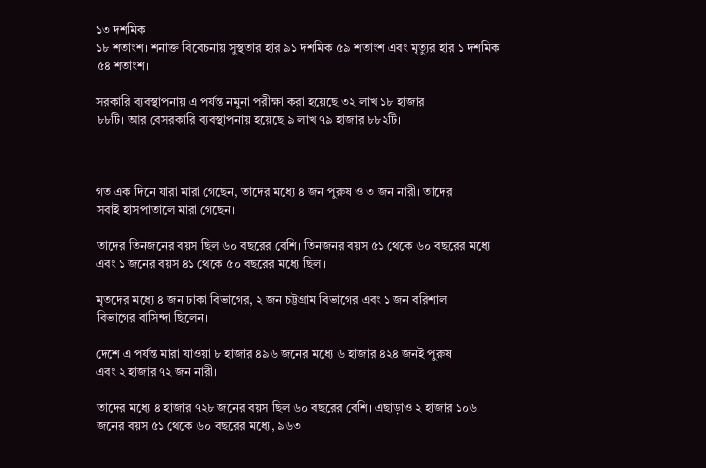১৩ দশমিক
১৮ শতাংশ। শনাক্ত বিবেচনায় সুস্থতার হার ৯১ দশমিক ৫৯ শতাংশ এবং মৃত্যুর হার ১ দশমিক
৫৪ শতাংশ।

সরকারি ব্যবস্থাপনায় এ পর্যন্ত নমুনা পরীক্ষা করা হয়েছে ৩২ লাখ ১৮ হাজার
৮৮টি। আর বেসরকারি ব্যবস্থাপনায় হয়েছে ৯ লাখ ৭৯ হাজার ৮৮২টি।



গত এক দিনে যারা মারা গেছেন, তাদের মধ্যে ৪ জন পুরুষ ও ৩ জন নারী। তাদের
সবাই হাসপাতালে মারা গেছেন।

তাদের তিনজনের বয়স ছিল ৬০ বছরের বেশি। তিনজনর বয়স ৫১ থেকে ৬০ বছরের মধ্যে
এবং ১ জনের বয়স ৪১ থেকে ৫০ বছরের মধ্যে ছিল।

মৃতদের মধ্যে ৪ জন ঢাকা বিভাগের, ২ জন চট্টগ্রাম বিভাগের এবং ১ জন বরিশাল
বিভাগের বাসিন্দা ছিলেন।

দেশে এ পর্যন্ত মারা যাওয়া ৮ হাজার ৪৯৬ জনের মধ্যে ৬ হাজার ৪২৪ জনই পুরুষ
এবং ২ হাজার ৭২ জন নারী।

তাদের মধ্যে ৪ হাজার ৭২৮ জনের বয়স ছিল ৬০ বছরের বেশি। এছাড়াও ২ হাজার ১০৬
জনের বয়স ৫১ থেকে ৬০ বছরের মধ্যে, ৯৬৩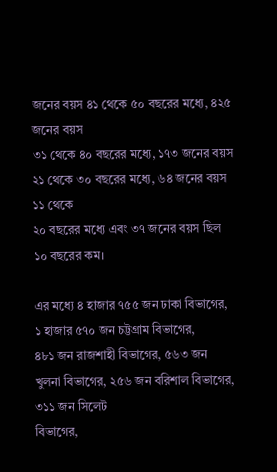জনের বয়স ৪১ থেকে ৫০ বছরের মধ্যে, ৪২৫ জনের বয়স
৩১ থেকে ৪০ বছরের মধ্যে, ১৭৩ জনের বয়স ২১ থেকে ৩০ বছরের মধ্যে, ৬৪ জনের বয়স ১১ থেকে
২০ বছরের মধ্যে এবং ৩৭ জনের বয়স ছিল ১০ বছরের কম।

এর মধ্যে ৪ হাজার ৭৫৫ জন ঢাকা বিভাগের, ১ হাজার ৫৭০ জন চট্টগ্রাম বিভাগের,
৪৮১ জন রাজশাহী বিভাগের, ৫৬৩ জন খুলনা বিভাগের, ২৫৬ জন বরিশাল বিভাগের, ৩১১ জন সিলেট
বিভাগের,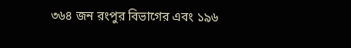৩৬৪ জন রংপুর বিভাগের এবং ১৯৬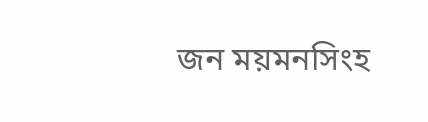জন ময়মনসিংহ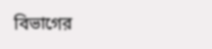বিভাগের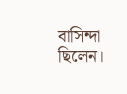বাসিন্দা ছিলেন।